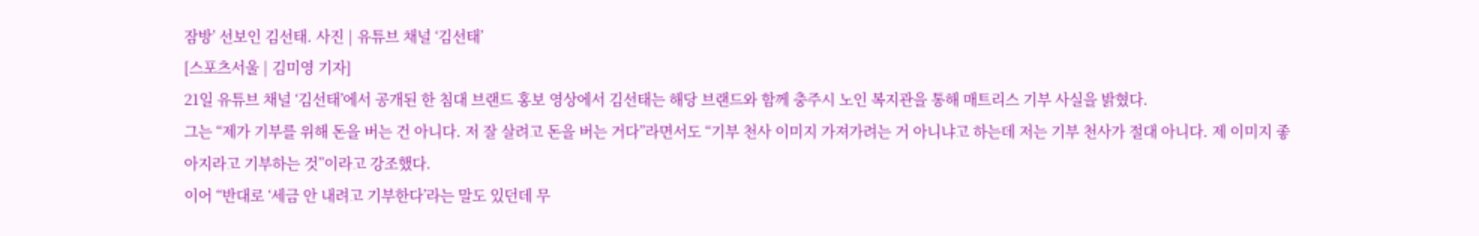잠방’ 선보인 김선태. 사진 | 유튜브 채널 ‘김선태’
[스포츠서울 | 김미영 기자]
21일 유튜브 채널 ‘김선태’에서 공개된 한 침대 브랜드 홍보 영상에서 김선태는 해당 브랜드와 함께 충주시 노인 복지관을 통해 매트리스 기부 사실을 밝혔다.
그는 “제가 기부를 위해 돈을 버는 건 아니다. 저 잘 살려고 돈을 버는 거다”라면서도 “기부 천사 이미지 가져가려는 거 아니냐고 하는데 저는 기부 천사가 절대 아니다. 제 이미지 좋아지라고 기부하는 것”이라고 강조했다.
이어 “반대로 ‘세금 안 내려고 기부한다’라는 말도 있던데 무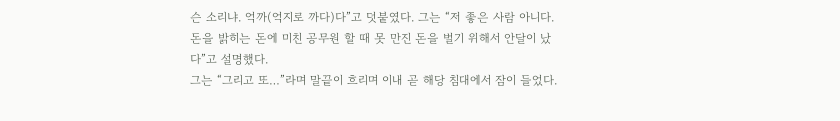슨 소리냐. 억까(억지로 까다)다”고 덧붙였다. 그는 “저 좋은 사람 아니다. 돈을 밝히는 돈에 미친 공무원 할 때 못 만진 돈을 벌기 위해서 안달이 났다”고 설명했다.
그는 “그리고 또…”라며 말끝이 흐리며 이내 곧 해당 침대에서 잠이 들었다.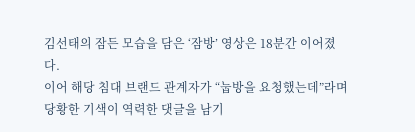김선태의 잠든 모습을 담은 ‘잠방’ 영상은 18분간 이어졌다.
이어 해당 침대 브랜드 관계자가 “눕방을 요청했는데”라며 당황한 기색이 역력한 댓글을 남기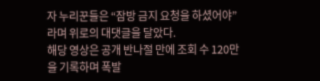자 누리꾼들은 “잠방 금지 요청을 하셨어야”라며 위로의 대댓글을 달았다.
해당 영상은 공개 반나절 만에 조회 수 120만을 기록하며 폭발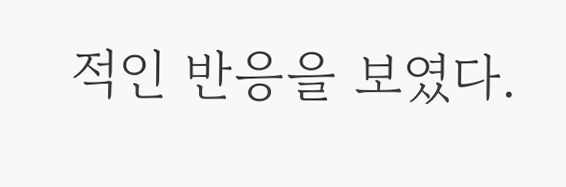적인 반응을 보였다.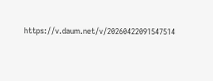https://v.daum.net/v/20260422091547514